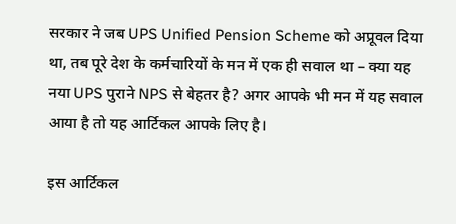सरकार ने जब UPS Unified Pension Scheme को अप्रूवल दिया था, तब पूरे देश के कर्मचारियों के मन में एक ही सवाल था – क्या यह नया UPS पुराने NPS से बेहतर है? अगर आपके भी मन में यह सवाल आया है तो यह आर्टिकल आपके लिए है।

इस आर्टिकल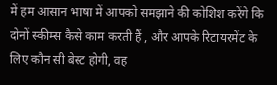में हम आसान भाषा में आपको समझाने की कोशिश करेंगे कि दोनों स्कीम्स कैसे काम करती हैं , और आपके रिटायरमेंट के लिए कौन सी बेस्ट होगी, वह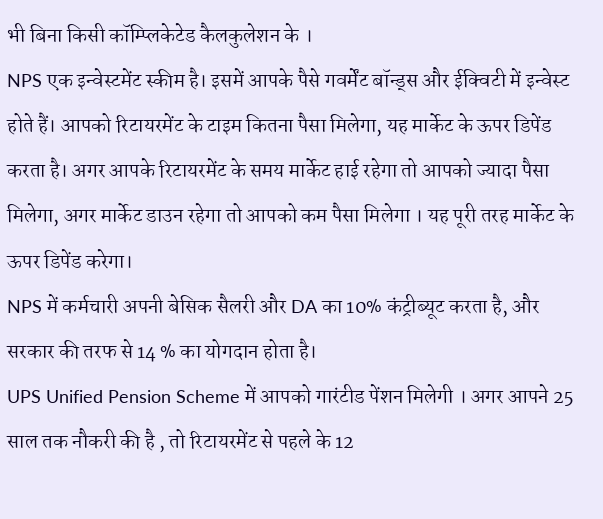भी बिना किसी कॉम्प्लिकेटेड कैलकुलेशन के ।
NPS एक इन्वेस्टमेंट स्कीम है। इसमें आपके पैसे गवर्मेंट बॉन्ड्स और ईक्विटी में इन्वेस्ट होते हैं। आपको रिटायरमेंट के टाइम कितना पैसा मिलेगा, यह मार्केट के ऊपर डिपेंड करता है। अगर आपके रिटायरमेंट के समय मार्केट हाई रहेगा तो आपको ज्यादा पैसा मिलेगा, अगर मार्केट डाउन रहेगा तो आपको कम पैसा मिलेगा । यह पूरी तरह मार्केट के ऊपर डिपेंड करेगा।
NPS में कर्मचारी अपनी बेसिक सैलरी और DA का 10% कंट्रीब्यूट करता है, और सरकार की तरफ से 14 % का योगदान होता है।
UPS Unified Pension Scheme में आपको गारंटीड पेंशन मिलेगी । अगर आपने 25 साल तक नौकरी की है , तो रिटायरमेंट से पहले के 12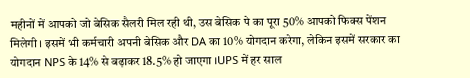महीनों में आपको जो बेसिक सैलरी मिल रही थी, उस बेसिक पे का पूरा 50% आपको फिक्स पेंशन मिलेगी । इसमें भी कर्मचारी अपनी बेसिक और DA का 10% योगदान करेगा, लेकिन इसमें सरकार का योगदान NPS के 14% से बढ़ाकर 18.5% हो जाएगा ।UPS में हर साल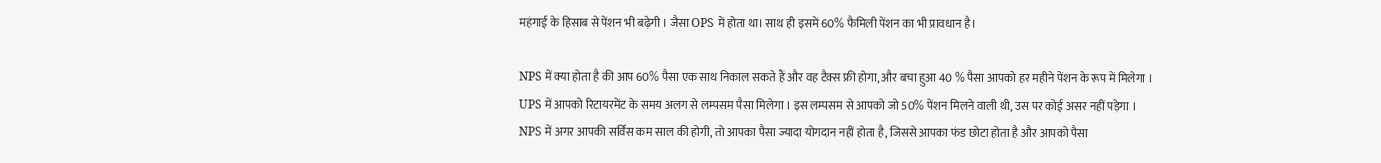महंगाई के हिसाब से पेंशन भी बढ़ेगी । जैसा OPS में होता था। साथ ही इसमें 60% फैमिली पेंशन का भी प्रावधान है।

NPS में क्या होता है की आप 60% पैसा एक साथ निकाल सकते हैं और वह टैक्स फ्री होगा, और बचा हुआ 40 % पैसा आपको हर महीने पेंशन के रूप में मिलेगा ।
UPS में आपको रिटायरमेंट के समय अलग से लम्पसम पैसा मिलेगा । इस लम्पसम से आपको जो 50% पेंशन मिलने वाली थी, उस पर कोई असर नहीं पड़ेगा ।
NPS में अगर आपकी सर्विस कम साल की होगी, तो आपका पैसा ज्यादा योगदान नहीं होता है, जिससे आपका फंड छोटा होता है और आपको पैसा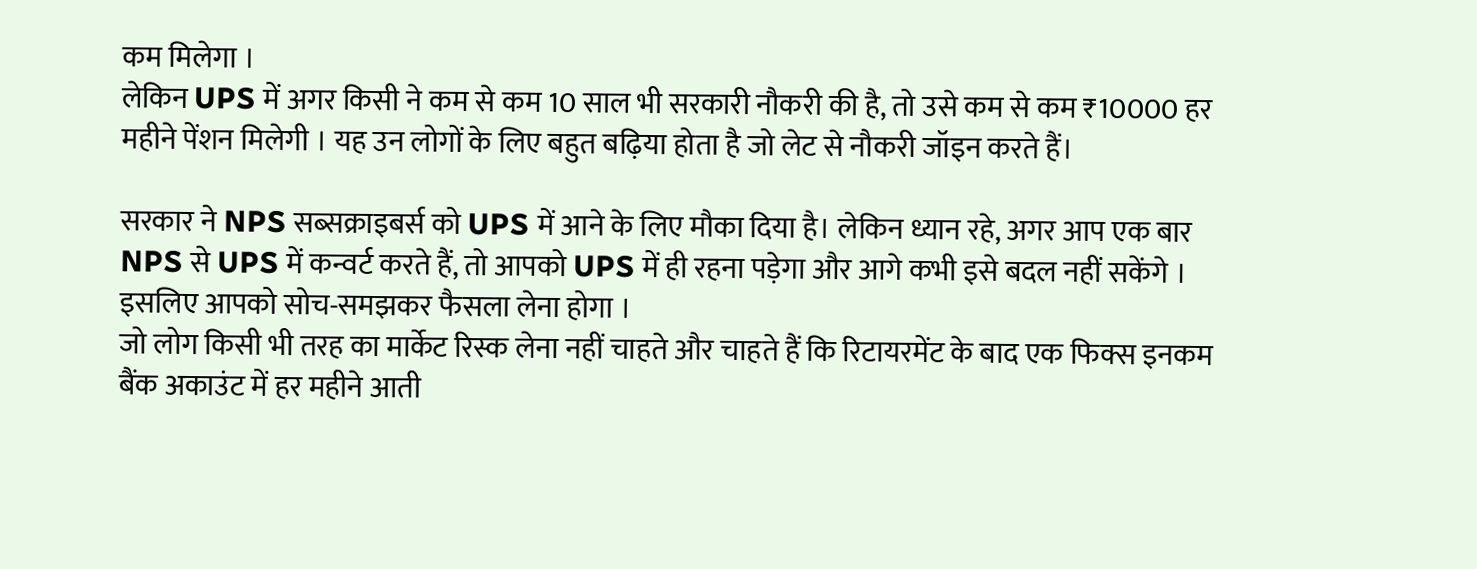कम मिलेगा ।
लेकिन UPS में अगर किसी ने कम से कम 10 साल भी सरकारी नौकरी की है, तो उसे कम से कम ₹10000 हर महीने पेंशन मिलेगी । यह उन लोगों के लिए बहुत बढ़िया होता है जो लेट से नौकरी जॉइन करते हैं।

सरकार ने NPS सब्सक्राइबर्स को UPS में आने के लिए मौका दिया है। लेकिन ध्यान रहे, अगर आप एक बार NPS से UPS में कन्वर्ट करते हैं, तो आपको UPS में ही रहना पड़ेगा और आगे कभी इसे बदल नहीं सकेंगे । इसलिए आपको सोच-समझकर फैसला लेना होगा ।
जो लोग किसी भी तरह का मार्केट रिस्क लेना नहीं चाहते और चाहते हैं कि रिटायरमेंट के बाद एक फिक्स इनकम बैंक अकाउंट में हर महीने आती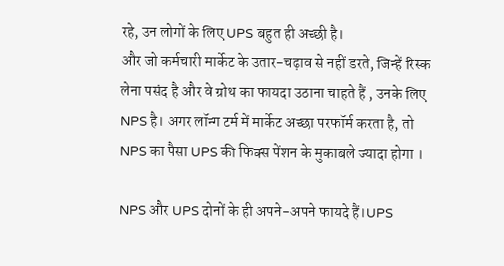रहे, उन लोगों के लिए UPS बहुत ही अच्छी है।
और जो कर्मचारी मार्केट के उतार-चढ़ाव से नहीं डरते, जिन्हें रिस्क लेना पसंद है और वे ग्रोथ का फायदा उठाना चाहते हैं , उनके लिए NPS है। अगर लॉन्ग टर्म में मार्केट अच्छा परफॉर्म करता है, तो NPS का पैसा UPS की फिक्स पेंशन के मुकाबले ज्यादा होगा ।

NPS और UPS दोनों के ही अपने-अपने फायदे हैं।UPS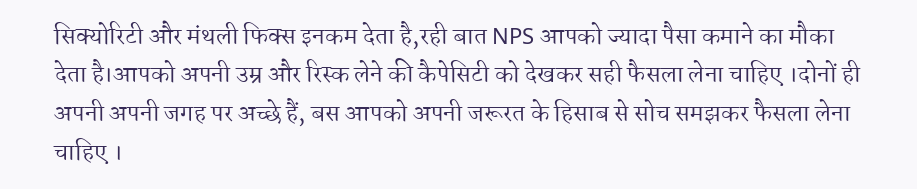सिक्योरिटी और मंथली फिक्स इनकम देता है,रही बात NPS आपको ज्यादा पैसा कमाने का मौका देता है।आपको अपनी उम्र और रिस्क लेने की कैपेसिटी को देखकर सही फैसला लेना चाहिए ।दोनों ही अपनी अपनी जगह पर अच्छे हैं, बस आपको अपनी जरूरत के हिसाब से सोच समझकर फैसला लेना चाहिए ।